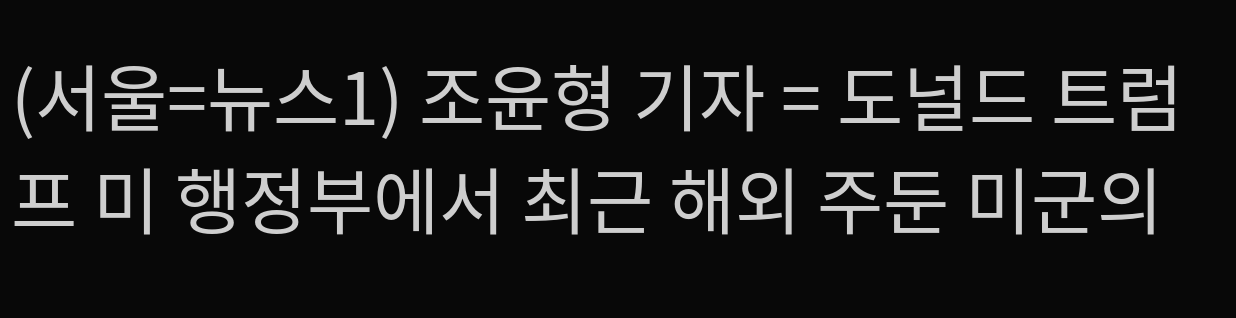(서울=뉴스1) 조윤형 기자 = 도널드 트럼프 미 행정부에서 최근 해외 주둔 미군의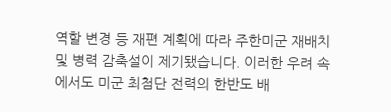역할 변경 등 재편 계획에 따라 주한미군 재배치 및 병력 감축설이 제기됐습니다. 이러한 우려 속에서도 미군 최첨단 전력의 한반도 배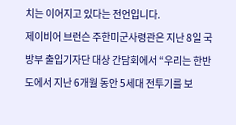치는 이어지고 있다는 전언입니다.
제이비어 브런슨 주한미군사령관은 지난 8일 국방부 출입기자단 대상 간담회에서 “우리는 한반도에서 지난 6개월 동안 5세대 전투기를 보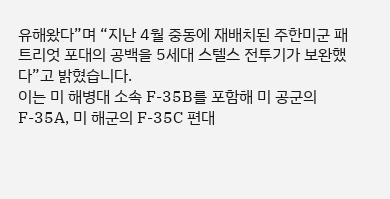유해왔다”며 “지난 4월 중동에 재배치된 주한미군 패트리엇 포대의 공백을 5세대 스텔스 전투기가 보완했다”고 밝혔습니다.
이는 미 해병대 소속 F-35B를 포함해 미 공군의 F-35A, 미 해군의 F-35C 편대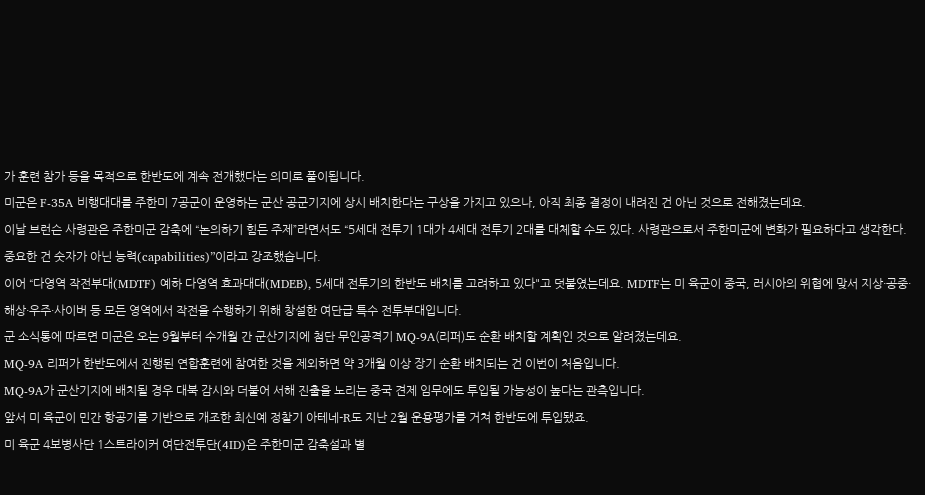가 훈련 참가 등을 목적으로 한반도에 계속 전개했다는 의미로 풀이됩니다.
미군은 F-35A 비행대대를 주한미 7공군이 운영하는 군산 공군기지에 상시 배치한다는 구상을 가지고 있으나, 아직 최종 결정이 내려진 건 아닌 것으로 전해졌는데요.
이날 브런슨 사령관은 주한미군 감축에 “논의하기 힘든 주제”라면서도 “5세대 전투기 1대가 4세대 전투기 2대를 대체할 수도 있다. 사령관으로서 주한미군에 변화가 필요하다고 생각한다. 중요한 건 숫자가 아닌 능력(capabilities)”이라고 강조했습니다.
이어 “다영역 작전부대(MDTF) 예하 다영역 효과대대(MDEB), 5세대 전투기의 한반도 배치를 고려하고 있다"고 덧붙였는데요. MDTF는 미 육군이 중국, 러시아의 위협에 맞서 지상·공중·해상·우주·사이버 등 모든 영역에서 작전을 수행하기 위해 창설한 여단급 특수 전투부대입니다.
군 소식통에 따르면 미군은 오는 9월부터 수개월 간 군산기지에 첨단 무인공격기 MQ-9A(리퍼)도 순환 배치할 계획인 것으로 알려졌는데요.
MQ-9A 리퍼가 한반도에서 진행된 연합훈련에 참여한 것을 제외하면 약 3개월 이상 장기 순환 배치되는 건 이번이 처음입니다.
MQ-9A가 군산기지에 배치될 경우 대북 감시와 더불어 서해 진출을 노리는 중국 견제 임무에도 투입될 가능성이 높다는 관측입니다.
앞서 미 육군이 민간 항공기를 기반으로 개조한 최신예 정찰기 아테네-R도 지난 2월 운용평가를 거쳐 한반도에 투입됐죠.
미 육군 4보병사단 1스트라이커 여단전투단(4ID)은 주한미군 감축설과 별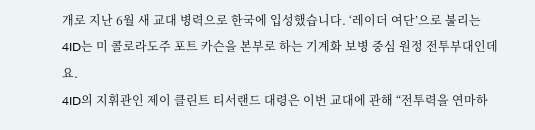개로 지난 6월 새 교대 병력으로 한국에 입성했습니다. ‘레이더 여단’으로 불리는 4ID는 미 콜로라도주 포트 카슨을 본부로 하는 기계화 보병 중심 원정 전투부대인데요.
4ID의 지휘관인 제이 클린트 티서랜드 대령은 이번 교대에 관해 “전투력을 연마하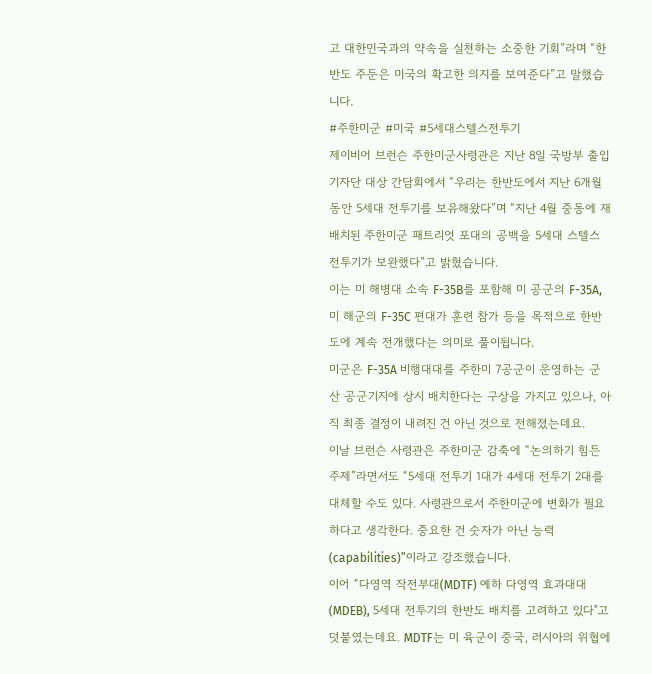고 대한민국과의 약속을 실천하는 소중한 기회”라며 “한반도 주둔은 미국의 확고한 의지를 보여준다”고 말했습니다.
#주한미군 #미국 #5세대스텔스전투기
제이비어 브런슨 주한미군사령관은 지난 8일 국방부 출입기자단 대상 간담회에서 “우리는 한반도에서 지난 6개월 동안 5세대 전투기를 보유해왔다”며 “지난 4월 중동에 재배치된 주한미군 패트리엇 포대의 공백을 5세대 스텔스 전투기가 보완했다”고 밝혔습니다.
이는 미 해병대 소속 F-35B를 포함해 미 공군의 F-35A, 미 해군의 F-35C 편대가 훈련 참가 등을 목적으로 한반도에 계속 전개했다는 의미로 풀이됩니다.
미군은 F-35A 비행대대를 주한미 7공군이 운영하는 군산 공군기지에 상시 배치한다는 구상을 가지고 있으나, 아직 최종 결정이 내려진 건 아닌 것으로 전해졌는데요.
이날 브런슨 사령관은 주한미군 감축에 “논의하기 힘든 주제”라면서도 “5세대 전투기 1대가 4세대 전투기 2대를 대체할 수도 있다. 사령관으로서 주한미군에 변화가 필요하다고 생각한다. 중요한 건 숫자가 아닌 능력(capabilities)”이라고 강조했습니다.
이어 “다영역 작전부대(MDTF) 예하 다영역 효과대대(MDEB), 5세대 전투기의 한반도 배치를 고려하고 있다"고 덧붙였는데요. MDTF는 미 육군이 중국, 러시아의 위협에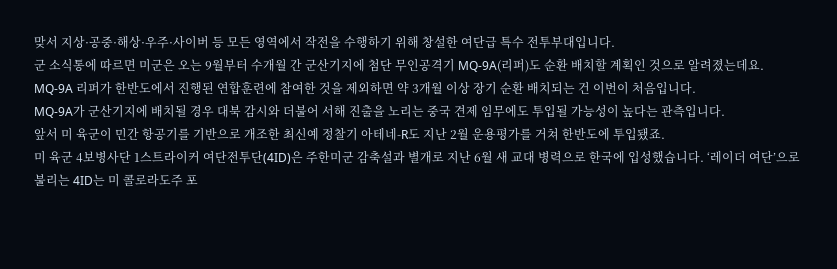맞서 지상·공중·해상·우주·사이버 등 모든 영역에서 작전을 수행하기 위해 창설한 여단급 특수 전투부대입니다.
군 소식통에 따르면 미군은 오는 9월부터 수개월 간 군산기지에 첨단 무인공격기 MQ-9A(리퍼)도 순환 배치할 계획인 것으로 알려졌는데요.
MQ-9A 리퍼가 한반도에서 진행된 연합훈련에 참여한 것을 제외하면 약 3개월 이상 장기 순환 배치되는 건 이번이 처음입니다.
MQ-9A가 군산기지에 배치될 경우 대북 감시와 더불어 서해 진출을 노리는 중국 견제 임무에도 투입될 가능성이 높다는 관측입니다.
앞서 미 육군이 민간 항공기를 기반으로 개조한 최신예 정찰기 아테네-R도 지난 2월 운용평가를 거쳐 한반도에 투입됐죠.
미 육군 4보병사단 1스트라이커 여단전투단(4ID)은 주한미군 감축설과 별개로 지난 6월 새 교대 병력으로 한국에 입성했습니다. ‘레이더 여단’으로 불리는 4ID는 미 콜로라도주 포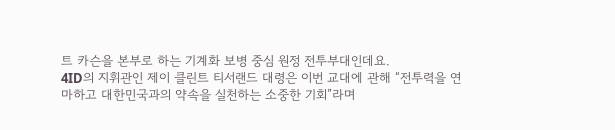트 카슨을 본부로 하는 기계화 보병 중심 원정 전투부대인데요.
4ID의 지휘관인 제이 클린트 티서랜드 대령은 이번 교대에 관해 “전투력을 연마하고 대한민국과의 약속을 실천하는 소중한 기회”라며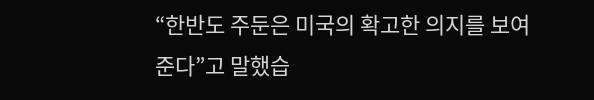“한반도 주둔은 미국의 확고한 의지를 보여준다”고 말했습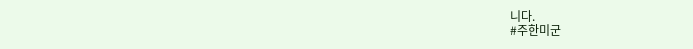니다.
#주한미군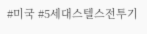#미국 #5세대스텔스전투기